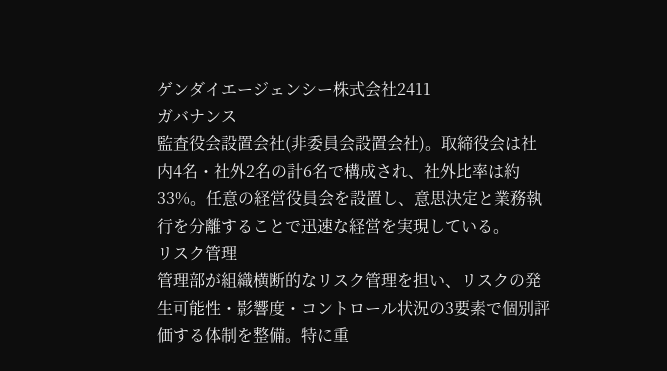ゲンダイエージェンシー株式会社2411
ガバナンス
監査役会設置会社(非委員会設置会社)。取締役会は社内4名・社外2名の計6名で構成され、社外比率は約33%。任意の経営役員会を設置し、意思決定と業務執行を分離することで迅速な経営を実現している。
リスク管理
管理部が組織横断的なリスク管理を担い、リスクの発生可能性・影響度・コントロール状況の3要素で個別評価する体制を整備。特に重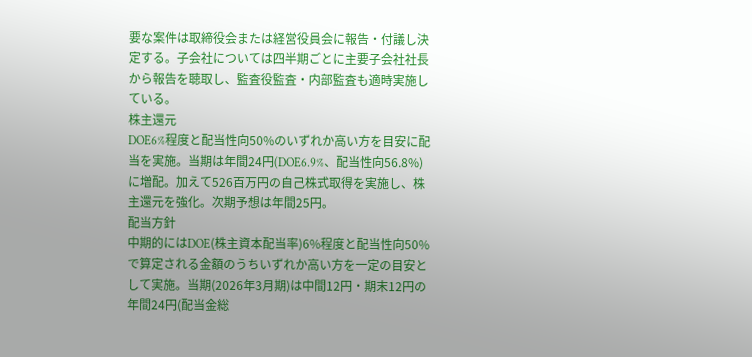要な案件は取締役会または経営役員会に報告・付議し決定する。子会社については四半期ごとに主要子会社社長から報告を聴取し、監査役監査・内部監査も適時実施している。
株主還元
DOE6%程度と配当性向50%のいずれか高い方を目安に配当を実施。当期は年間24円(DOE6.9%、配当性向56.8%)に増配。加えて526百万円の自己株式取得を実施し、株主還元を強化。次期予想は年間25円。
配当方針
中期的にはDOE(株主資本配当率)6%程度と配当性向50%で算定される金額のうちいずれか高い方を一定の目安として実施。当期(2026年3月期)は中間12円・期末12円の年間24円(配当金総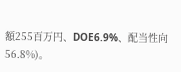額255百万円、DOE6.9%、配当性向56.8%)。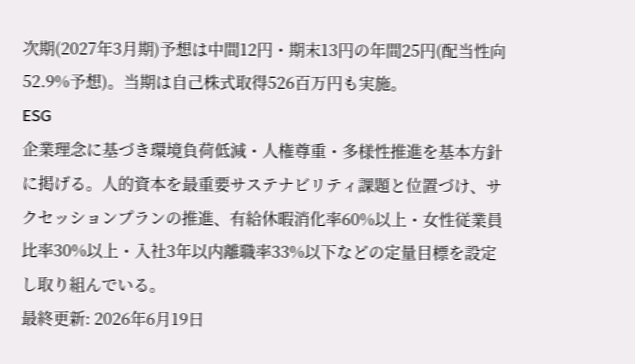次期(2027年3月期)予想は中間12円・期末13円の年間25円(配当性向52.9%予想)。当期は自己株式取得526百万円も実施。
ESG
企業理念に基づき環境負荷低減・人権尊重・多様性推進を基本方針に掲げる。人的資本を最重要サステナビリティ課題と位置づけ、サクセッションプランの推進、有給休暇消化率60%以上・女性従業員比率30%以上・入社3年以内離職率33%以下などの定量目標を設定し取り組んでいる。
最終更新: 2026年6月19日